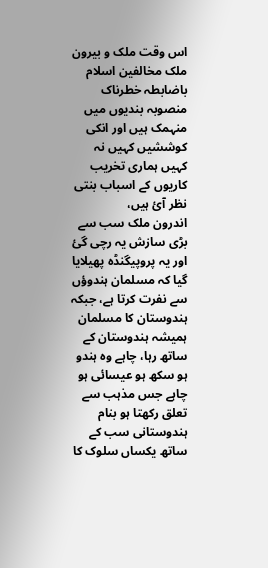اس وقت ملک و بیرون ملک مخالفین اسلام باضابطہ خطرناک منصوبہ بندیوں میں منہمک ہیں اور انکی کوششیں کہیں نہ کہیں ہماری تخریب کاریوں کے اسباب بنتی نظر آئ ہیں،
اندرون ملک سب سے بڑی سازش یہ رچی گئ اور یہ پروپیگنڈہ پھیلایا گیا کہ مسلمان ہندوؤں سے نفرت کرتا ہے، جبکہ ہندوستان کا مسلمان ہمیشہ ہندوستان کے ساتھ رہا، چاہے وہ ہندو ہو سکھ ہو عیسائی ہو چاہے جس مذہب سے تعلق رکھتا ہو بنام ہندوستانی سب کے ساتھ یکساں سلوک کا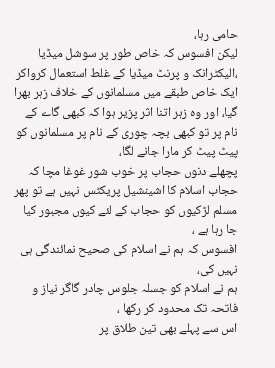حامی رہا،
لیکن افسوس کہ خاص طور پر سوشل میڈیا ،الیکٹرانک و پرنٹ میڈیا کے غلط استعمال کرواکر ایک خاص طبقے میں مسلمانوں کے خلاف زہر بھرا گیا، اور وہ زہر اتنا اثر پزیر ہوا کہ کبھی گاے کے نام پر تو کبھی بچہ چوری کے نام پر مسلمانوں کو پیٹ پیٹ کر مارا جانے لگا،
پچھلے دنوں حجاب پر خوب شور غوغا مچا کہ حجاب اسلام کا اشینشیل پریکٹس نہیں ہے تو پھر مسلم لڑکیوں کو حجاب کے لئے کیوں مجبور کیا جا رہا ہے ،
افسوس کہ ہم نے اسلام کی صحیح نمائندگی ہی نہیں کی،
ہم نے اسلام کو جسلہ جلوس چادر گاگر نیاز و فاتحہ تک محدود کر رکھا ،
اس سے پہلے بھی تین طلاق پر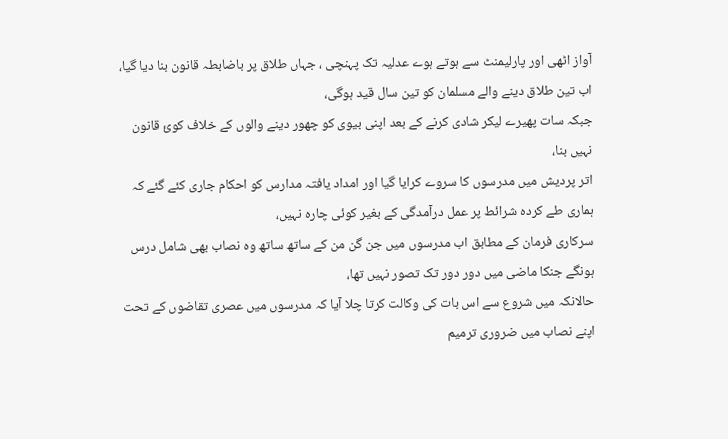آواز اٹھی اور پارلیمنٹ سے ہوتے ہوے عدلیہ تک پہنچی ، جہاں طلاق پر باضابطہ قانون بنا دیا گیا، اب تین طلاق دینے والے مسلمان کو تین سال قید ہوگی،
جبکہ سات پھیرے لیکر شادی کرنے کے بعد اپنی بیوی کو چھور دینے والوں کے خلاف کوئ قانون نہیں بنا،
اتر پردیش میں مدرسوں کا سروے کرایا گیا اور امداد یافتہ مدارس کو احکام جاری کئے گئے کہ ہماری طے کردہ شرائط پر عمل درآمدگی کے بغیر کوئی چارہ نہیں،
سرکاری فرمان کے مطابق اب مدرسوں میں جن گن من کے ساتھ ساتھ وہ نصاب بھی شامل درس ہونگے جنکا ماضی میں دور دور تک تصور نہیں تھا،
حالانکہ میں شروع سے اس بات کی وکالت کرتا چلا آیا کہ مدرسوں میں عصری تقاضوں کے تحت اپنے نصاب میں ضروری ترمیم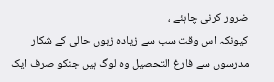ضرور کرنی چاہئے ،
کیونکہ اس وقت سب سے زیادہ زبوں حالی کے شکار مدرسوں سے فارغ التحصیل وہ لوگ ہیں جنکو صرف ایک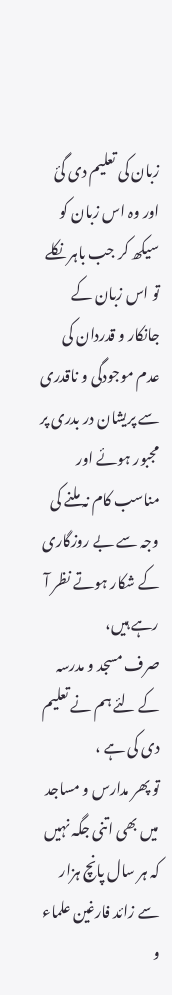زبان کی تعلیم دی گئ اور وہ اس زبان کو سیکھ کر جب باہر نکلے تو اس زبان کے جانکار و قدردان کی عدم موجودگی و ناقدری سے پریشان در بدری پر مجبور ہوئے اور مناسب کام نہ ملنے کی وجہ سے بے روزگاری کے شکار ہوتے نظر آ رہے ہیں،
صرف مسجد و مدرسہ کے لئے ہم نے تعلیم دی کی ہے ،
تو پھر مدارس و مساجد میں بھی اتنی جگہ نہیں کہ ہر سال پانچ ہزار سے زائد فارغین علماء و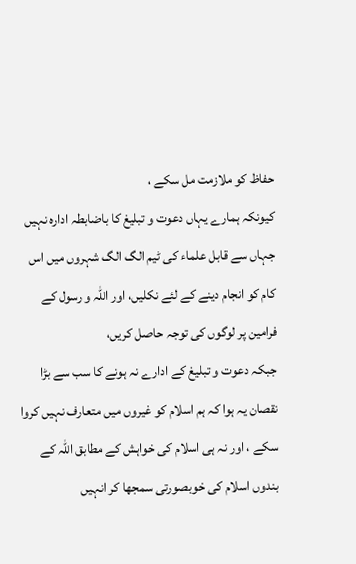حفاظ کو ملازمت مل سکے ،
کیونکہ ہمارے یہاں دعوت و تبلیغ کا باضابطہ ادارہ نہیں جہاں سے قابل علماء کی ٹیم الگ الگ شہروں میں اس کام کو انجام دینے کے لئے نکلیں، اور اللہ و رسول کے فرامین پر لوگوں کی توجہ حاصل کریں،
جبکہ دعوت و تبلیغ کے ادارے نہ ہونے کا سب سے بڑا نقصان یہ ہوا کہ ہم اسلام کو غیروں میں متعارف نہیں کروا سکے ، اور نہ ہی اسلام کی خواہش کے مطابق اللہ کے بندوں اسلام کی خوبصورتی سمجھا کر انہیں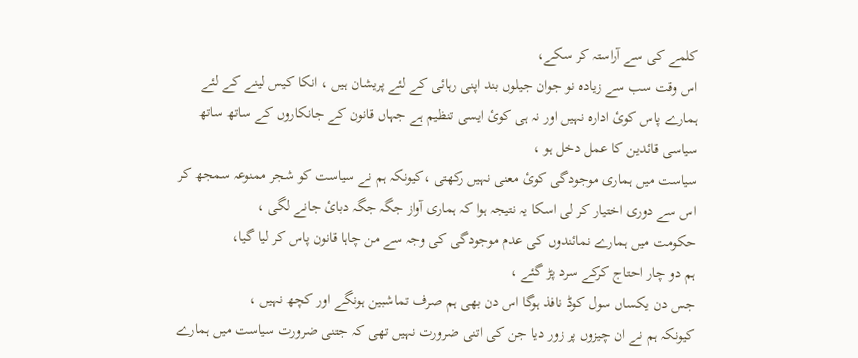کلمے کی سے آراستہ کر سکے،
اس وقت سب سے زیادہ نو جوان جیلوں بند اپنی رہائی کے لئے پریشان ہیں ، انکا کیس لینے کے لئے ہمارے پاس کوئ ادارہ نہیں اور نہ ہی کوئ ایسی تنظیم ہے جہاں قانون کے جانکاروں کے ساتھ ساتھ سیاسی قائدین کا عمل دخل ہو ،
سیاست میں ہماری موجودگی کوئ معنی نہیں رکھتی ،کیونکہ ہم نے سیاست کو شجر ممنوعہ سمجھ کر اس سے دوری اختیار کر لی اسکا یہ نتیجہ ہوا کہ ہماری آواز جگہ جگہ دبائ جانے لگی ،
حکومت میں ہمارے نمائندوں کی عدم موجودگی کی وجہ سے من چاہا قانون پاس کر لیا گیا،
ہم دو چار احتاج کرکے سرد پڑ گئے ،
جس دن یکساں سول کوڈ نافذ ہوگا اس دن بھی ہم صرف تماشبین ہونگے اور کچھ نہیں ،
کیونکہ ہم نے ان چیزوں پر زور دیا جن کی اتنی ضرورت نہیں تھی کہ جتنی ضرورت سیاست میں ہمارے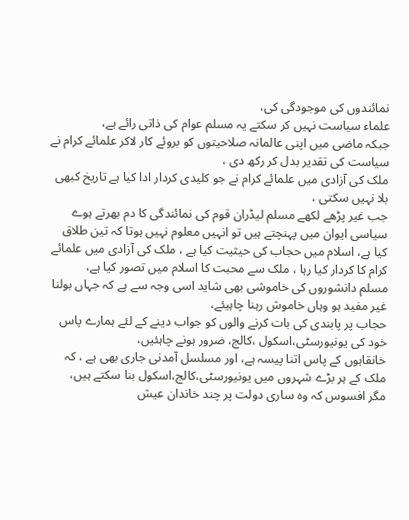نمائندوں کی موجودگی کی،
علماء سیاست نہیں کر سکتے یہ مسلم عوام کی ذاتی رائے ہے،
جبکہ ماضی میں اپنی عالمانہ صلاحیتوں کو بروئے کار لاکر علمائے کرام نے سیاست کی تقدیر بدل کر رکھ دی ،
ملک کی آزادی میں علمائے کرام نے جو کلیدی کردار ادا کیا ہے تاریخ کبھی بلا نہیں سکتی ،
جب غیر پڑھے لکھے مسلم لیڈران قوم کی نمائندگی کا دم بھرتے ہوے سیاسی ایوان میں پہنچتے ہیں تو انہیں معلوم نہیں ہوتا کہ تین طلاق کیا ہے، اسلام میں حجاب کی حیثیت کیا ہے ، ملک کی آزادی میں علمائے کرام کا کردار کیا رہا ، ملک سے محبت کا اسلام میں تصور کیا ہے،
مسلم دانشوروں کی خاموشی بھی شاید اسی وجہ سے ہے کہ جہاں بولنا غیر مفید ہو وہاں خاموش رہنا چاہیئے،
حجاب پر پابندی کی بات کرنے والوں کو جواب دینے کے لئے ہمارے پاس خود کی یونیورسٹی،اسکول ،کالج، ضرور ہونے چاہئیں،
خانقاہوں کے پاس اتنا پیسہ ہے، اور مسلسل آمدنی جاری بھی ہے ، کہ ملک کے ہر بڑے شہروں میں یونیورسٹی،کالج،اسکول بنا سکتے ہیں،
مگر افسوس کہ وہ ساری دولت پر چند خاندان عیش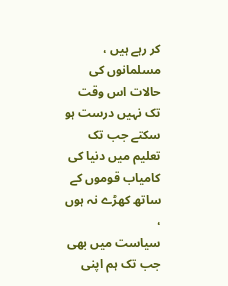کر رہے ہیں ،
مسلمانوں کی حالات اس وقت تک نہیں درست ہو سکتے جب تک تعلیم میں دنیا کی کامیاب قوموں کے ساتھ کھڑے نہ ہوں ،
سیاست میں بھی جب تک ہم اپنی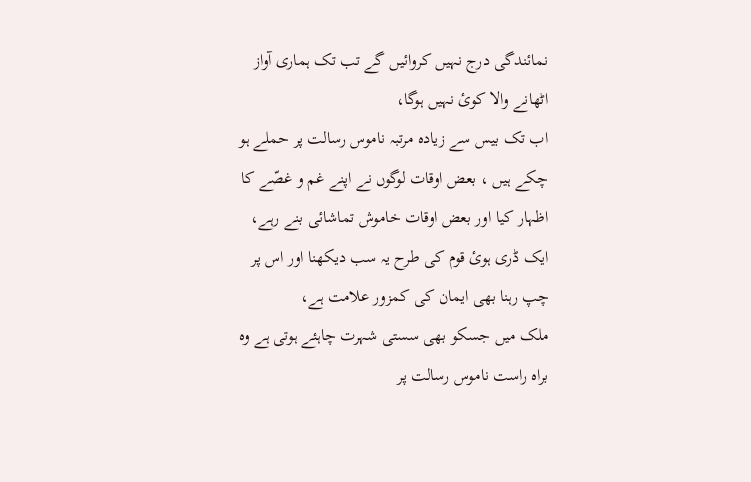نمائندگی درج نہیں کروائیں گے تب تک ہماری آواز اٹھانے والا کوئ نہیں ہوگا،
اب تک بیس سے زیادہ مرتبہ ناموس رسالت پر حملے ہو چکے ہیں ، بعض اوقات لوگوں نے اپنے غم و غصّے کا اظہار کیا اور بعض اوقات خاموش تماشائی بنے رہے، ایک ڈری ہوئ قوم کی طرح یہ سب دیکھنا اور اس پر چپ رہنا بھی ایمان کی کمزور علامت ہے،
ملک میں جسکو بھی سستی شہرت چاہئے ہوتی ہے وہ براہ راست ناموس رسالت پر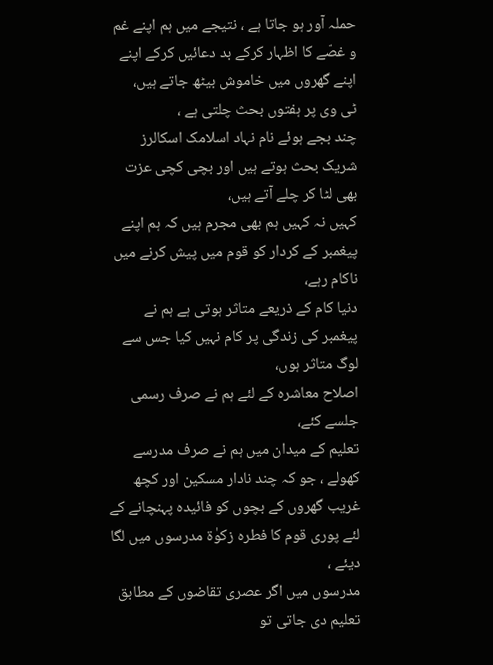حملہ آور ہو جاتا ہے ، نتیجے میں ہم اپنے غم و غصّے کا اظہار کرکے بد دعائیں کرکے اپنے اپنے گھروں میں خاموش بیٹھ جاتے ہیں،
ٹی وی پر ہفتوں بحث چلتی ہے ،
چند بجے ہوئے نام نہاد اسلامک اسکالرز شریک بحث ہوتے ہیں اور بچی کچی عزت بھی لٹا کر چلے آتے ہیں،
کہیں نہ کہیں ہم بھی مجرم ہیں کہ ہم اپنے پیغمبر کے کردار کو قوم میں پیش کرنے میں ناکام رہے،
دنیا کام کے ذریعے متاثر ہوتی ہے ہم نے پیغمبر کی زندگی پر کام نہیں کیا جس سے لوگ متاثر ہوں،
اصلاح معاشرہ کے لئے ہم نے صرف رسمی جلسے کئے،
تعلیم کے میدان میں ہم نے صرف مدرسے کھولے ، جو کہ چند نادار مسکین اور کچھ غریب گھروں کے بچوں کو فائیدہ پہنچانے کے لئے پوری قوم کا فطرہ زکوٰۃ مدرسوں میں لگا دیئے ،
مدرسوں میں اگر عصری تقاضوں کے مطابق تعلیم دی جاتی تو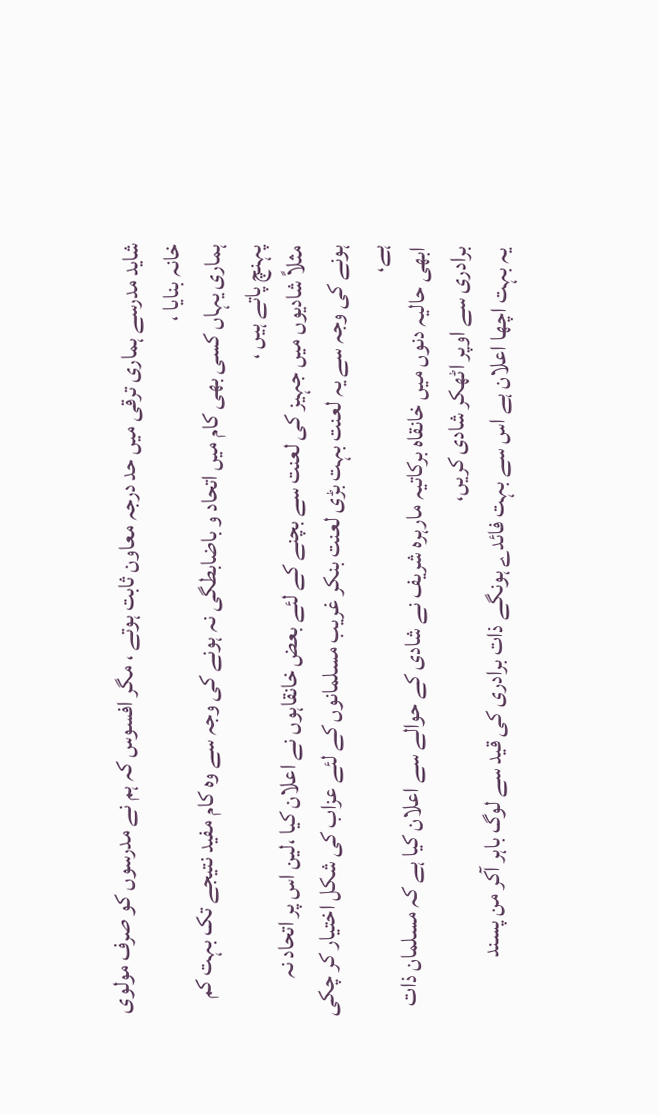شاید مدرسے ہماری ترقی میں حد درجہ معاون ثابت ہوتے ، مگر افسوس کہ ہم نے مدرسوں کو صرف مولوی خانہ بنایا ،
ہماری یہاں کسی بھی کام میں اتحاد و باضابطگی نہ ہونے کی وجہ سے وہ کام مفید نتیجے تک بہت کم پہنچ پاتے ہیں ،
مثلاً شادیوں میں جہیز کی لعنت سے بچنے کے لئے بعض خانقاہوں نے اعلان کیا ،لین اس پر اتحاد نہ ہونے کی وجہ سے یہ لعنت بہت بڑی لعنت بنکر غریب مسلمانوں کے لئے عزاب کی شکل اختیار کر چکی ہے،
ابھی حالیہ دنوں میں خانقاہ برکاتیہ مارہرہ شریف نے شادی کے حوالے سے اعلان کیا ہے کہ مسلمان ذات برادری سے اوپر اٹھکر شادی کریں،
یہ بہت اچھا اعلان ہے اس سے بہت فائدے ہونگے ذات برادری کی قید سے لوگ باہر آکر من پسند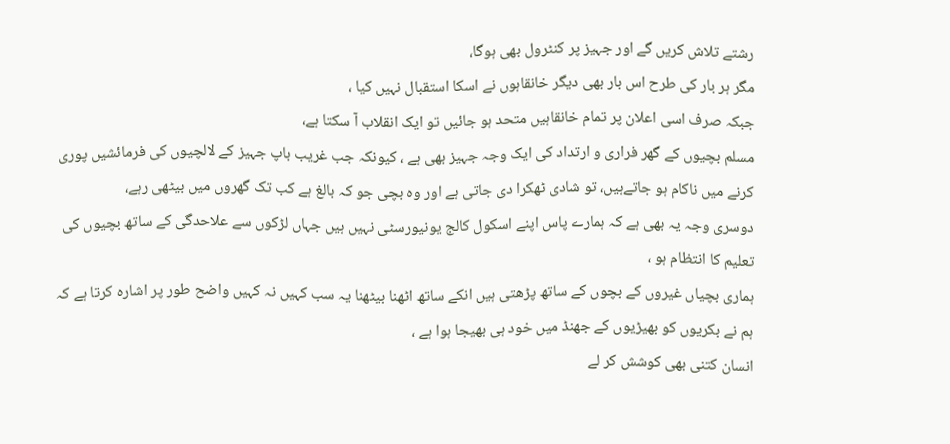رشتے تلاش کریں گے اور جہیز پر کنٹرول بھی ہوگا،
مگر ہر بار کی طرح اس بار بھی دیگر خانقاہوں نے اسکا استقبال نہیں کیا ،
جبکہ صرف اسی اعلان پر تمام خانقاہیں متحد ہو جائیں تو ایک انقلاب آ سکتا ہے،
مسلم بچیوں کے گھر فراری و ارتداد کی ایک وجہ جہیز بھی ہے ، کیونکہ جب غریب باپ جہیز کے لالچیوں کی فرمائشیں پوری کرنے میں ناکام ہو جاتےہیں، تو شادی ٹھکرا دی جاتی ہے اور وہ بچی جو کہ بالغ ہے کب تک گھروں میں بیٹھی رہے،
دوسری وجہ یہ بھی ہے کہ ہمارے پاس اپنے اسکول کالج یونیورسٹی نہیں ہیں جہاں لڑکوں سے علاحدگی کے ساتھ بچیوں کی تعلیم کا انتظام ہو ،
ہماری بچیاں غیروں کے بچوں کے ساتھ پڑھتی ہیں انکے ساتھ اٹھنا بیٹھنا یہ سب کہیں نہ کہیں واضح طور پر اشارہ کرتا ہے کہ ہم نے بکریوں کو بھیڑیوں کے جھنڈ میں خود ہی بھیجا ہوا ہے ،
انسان کتنی بھی کوشش کر لے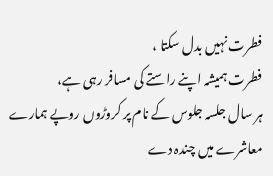فطرت نہیں بدل سکتا ،
فطرت ہمیشہ اپنے راستے کی مسافر رہی ہے،
ہر سال جلسہ جلوس کے نام پر کروڑوں روپے ہمارے معاشرے میں چندہ دے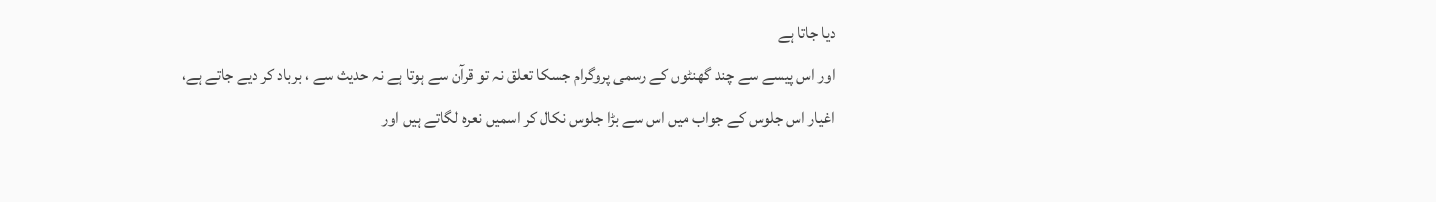دیا جاتا ہے
اور اس پیسے سے چند گھنٹوں کے رسمی پروگرام جسکا تعلق نہ تو قرآن سے ہوتا ہے نہ حدیث سے ، برباد کر دیے جاتے ہے،
اغیار اس جلوس کے جواب میں اس سے بڑا جلوس نکال کر اسمیں نعرہ لگاتے ہیں اور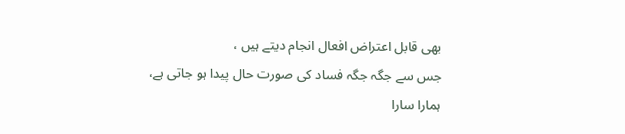بھی قابل اعتراض افعال انجام دیتے ہیں ،
جس سے جگہ جگہ فساد کی صورت حال پیدا ہو جاتی ہے،
ہمارا سارا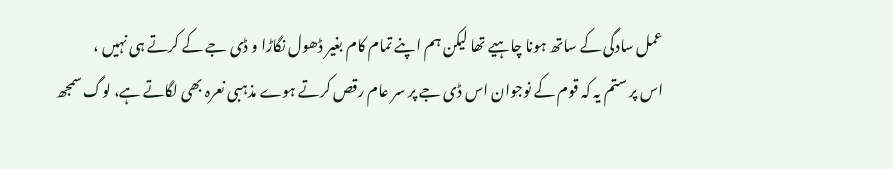عمل سادگی کے ساتھ ہونا چاہیے تھا لیکن ہم اپنے تمام کام بغیر ڈھول نگاڑا و ڈی جے کے کرتے ہی نہیں ،
اس پر ستم یہ کہ قوم کے نوجوان اس ڈی جے پر سر عام رقص کرتے ہوے مذہبی نعرہ بھی لگاتے ہے، لوگ سمجھ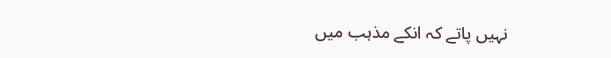نہیں پاتے کہ انکے مذہب میں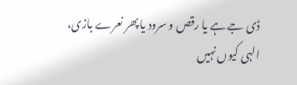ڈی جے ہے یا رقص و سرود یا پھر نعرے بازی،
الہی کیوں نہیں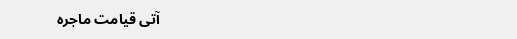آتی قیامت ماجرہ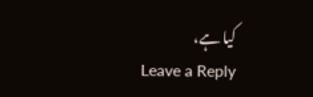کیا ہے،
Leave a Reply